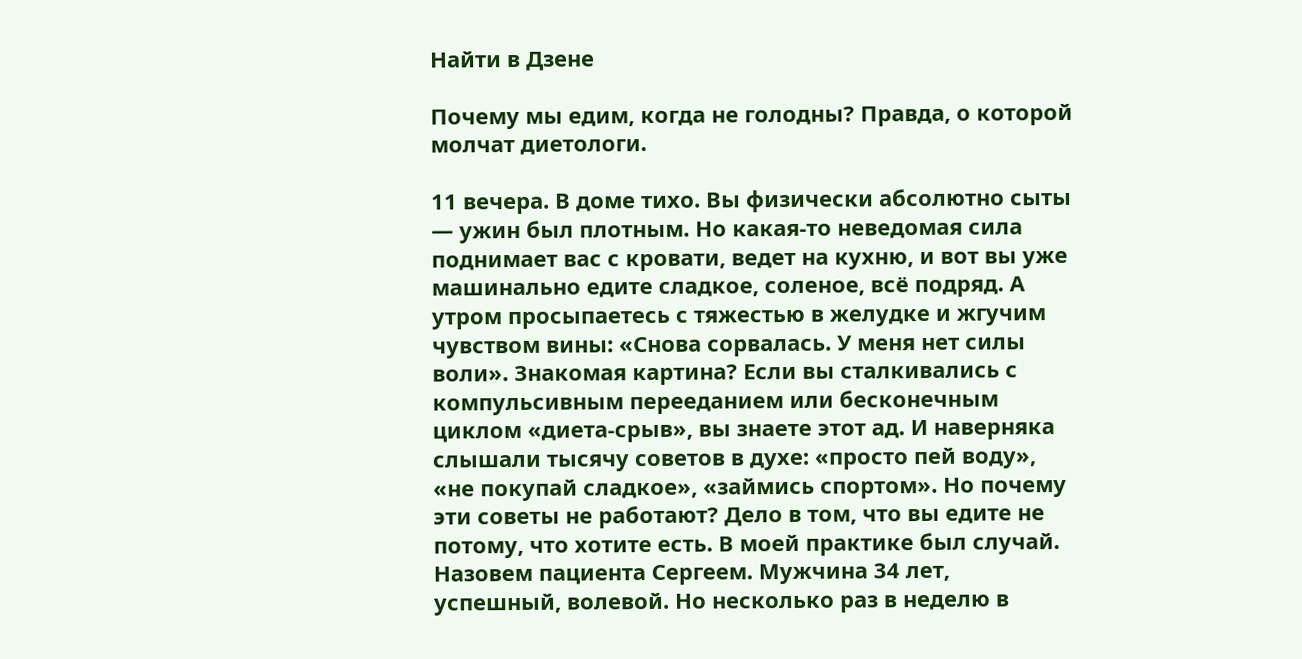Найти в Дзене

Почему мы едим, когда не голодны? Правда, о которой молчат диетологи.

11 вечера. В доме тихо. Вы физически абсолютно сыты — ужин был плотным. Но какая-то неведомая сила поднимает вас с кровати, ведет на кухню, и вот вы уже машинально едите сладкое, соленое, всё подряд. А утром просыпаетесь с тяжестью в желудке и жгучим чувством вины: «Снова сорвалась. У меня нет силы воли». Знакомая картина? Если вы сталкивались с компульсивным перееданием или бесконечным циклом «диета-срыв», вы знаете этот ад. И наверняка слышали тысячу советов в духе: «просто пей воду», «не покупай сладкое», «займись спортом». Но почему эти советы не работают? Дело в том, что вы едите не потому, что хотите есть. В моей практике был случай. Назовем пациента Сергеем. Мужчина 34 лет, успешный, волевой. Но несколько раз в неделю в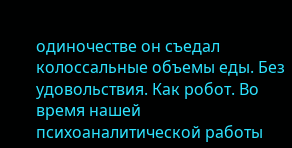одиночестве он съедал колоссальные объемы еды. Без удовольствия. Как робот. Во время нашей психоаналитической работы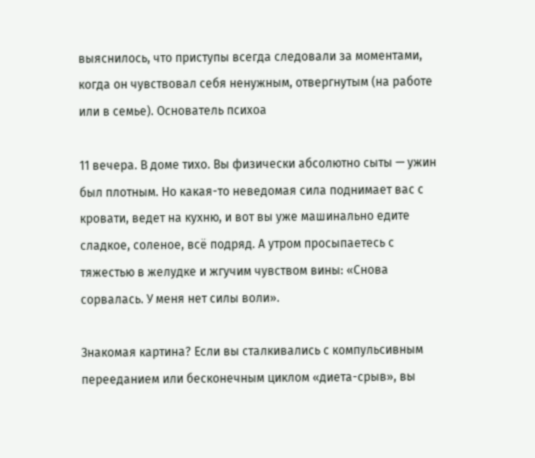выяснилось, что приступы всегда следовали за моментами, когда он чувствовал себя ненужным, отвергнутым (на работе или в семье). Основатель психоа

11 вечера. В доме тихо. Вы физически абсолютно сыты — ужин был плотным. Но какая-то неведомая сила поднимает вас с кровати, ведет на кухню, и вот вы уже машинально едите сладкое, соленое, всё подряд. А утром просыпаетесь с тяжестью в желудке и жгучим чувством вины: «Снова сорвалась. У меня нет силы воли».

Знакомая картина? Если вы сталкивались с компульсивным перееданием или бесконечным циклом «диета-срыв», вы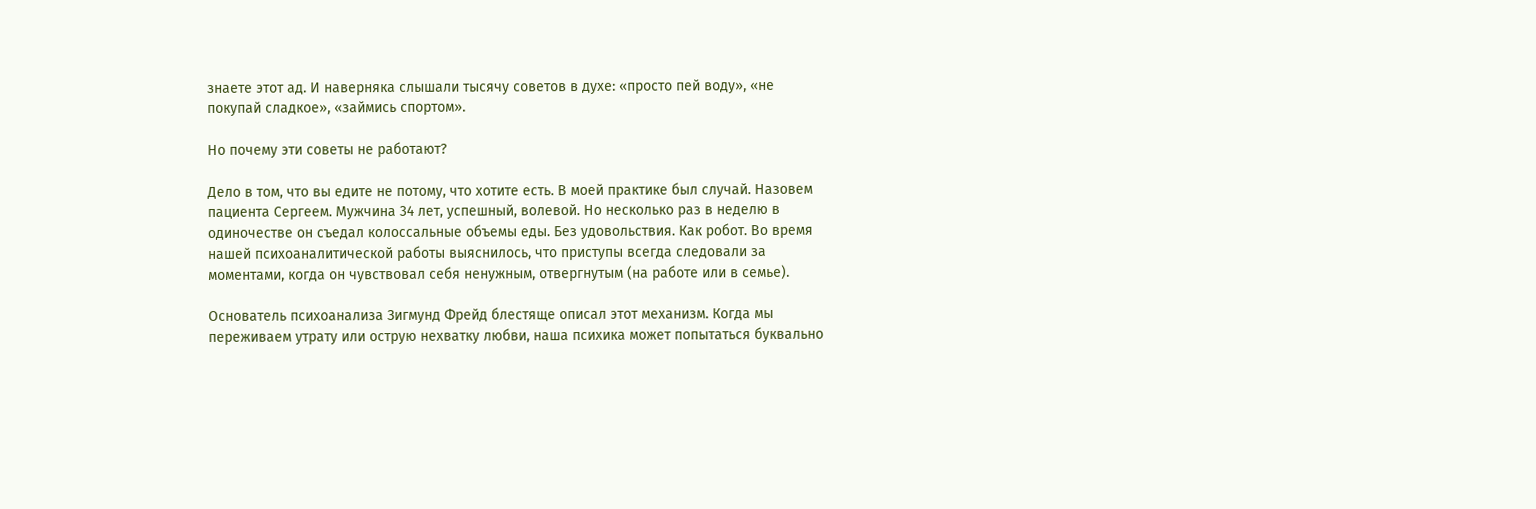знаете этот ад. И наверняка слышали тысячу советов в духе: «просто пей воду», «не покупай сладкое», «займись спортом».

Но почему эти советы не работают?

Дело в том, что вы едите не потому, что хотите есть. В моей практике был случай. Назовем пациента Сергеем. Мужчина 34 лет, успешный, волевой. Но несколько раз в неделю в одиночестве он съедал колоссальные объемы еды. Без удовольствия. Как робот. Во время нашей психоаналитической работы выяснилось, что приступы всегда следовали за моментами, когда он чувствовал себя ненужным, отвергнутым (на работе или в семье).

Основатель психоанализа Зигмунд Фрейд блестяще описал этот механизм. Когда мы переживаем утрату или острую нехватку любви, наша психика может попытаться буквально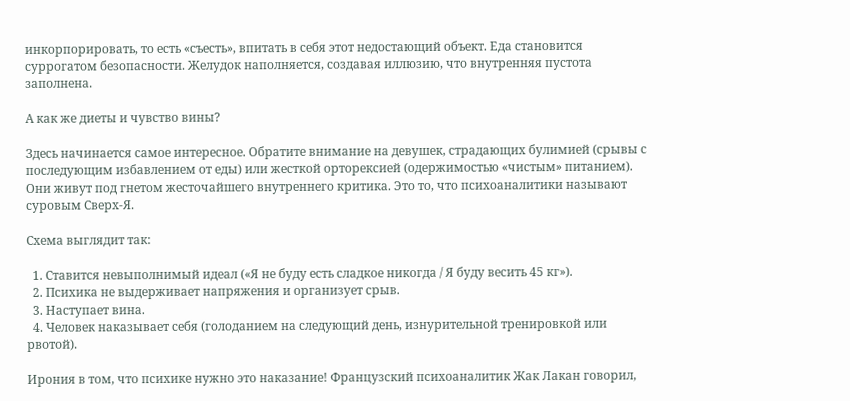инкорпорировать, то есть «съесть», впитать в себя этот недостающий объект. Еда становится суррогатом безопасности. Желудок наполняется, создавая иллюзию, что внутренняя пустота заполнена.

А как же диеты и чувство вины?

Здесь начинается самое интересное. Обратите внимание на девушек, страдающих булимией (срывы с последующим избавлением от еды) или жесткой орторексией (одержимостью «чистым» питанием). Они живут под гнетом жесточайшего внутреннего критика. Это то, что психоаналитики называют суровым Сверх-Я.

Схема выглядит так:

  1. Ставится невыполнимый идеал («Я не буду есть сладкое никогда / Я буду весить 45 кг»).
  2. Психика не выдерживает напряжения и организует срыв.
  3. Наступает вина.
  4. Человек наказывает себя (голоданием на следующий день, изнурительной тренировкой или рвотой).

Ирония в том, что психике нужно это наказание! Французский психоаналитик Жак Лакан говорил,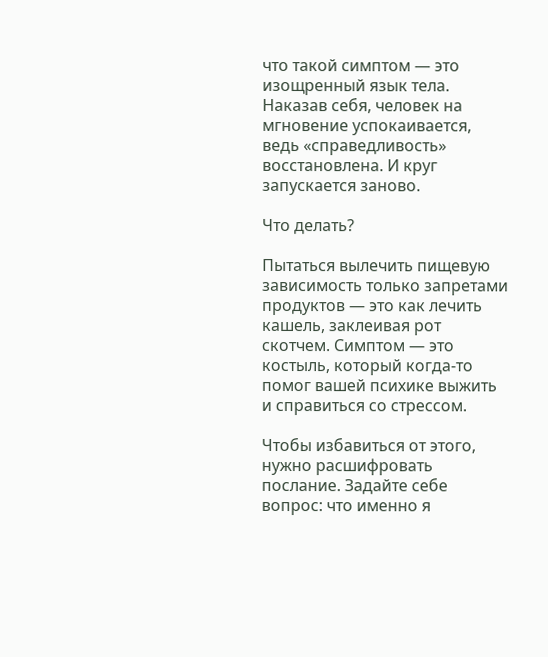что такой симптом — это изощренный язык тела. Наказав себя, человек на мгновение успокаивается, ведь «справедливость» восстановлена. И круг запускается заново.

Что делать?

Пытаться вылечить пищевую зависимость только запретами продуктов — это как лечить кашель, заклеивая рот скотчем. Симптом — это костыль, который когда-то помог вашей психике выжить и справиться со стрессом.

Чтобы избавиться от этого, нужно расшифровать послание. Задайте себе вопрос: что именно я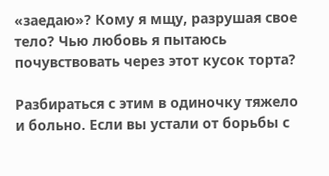«заедаю»? Кому я мщу, разрушая свое тело? Чью любовь я пытаюсь почувствовать через этот кусок торта?

Разбираться с этим в одиночку тяжело и больно. Если вы устали от борьбы с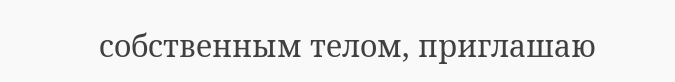собственным телом, приглашаю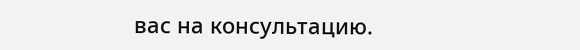вас на консультацию.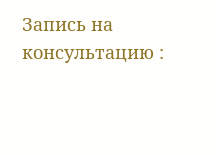Запись на консультацию :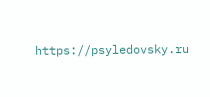https://psyledovsky.ru